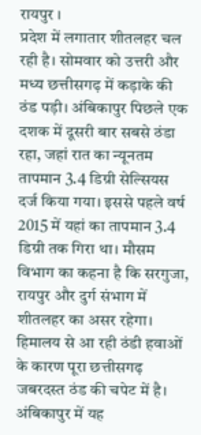रायपुर ।
प्रदेश में लगातार शीतलहर चल रही है। सोमवार को उत्तरी और मध्य छत्तीसगढ़ में कड़ाके की ठंड पड़ी। अंबिकापुर पिछले एक दशक में दूसरी बार सबसे ठंडा रहा, जहां रात का न्यूनतम तापमान 3.4 डिग्री सेल्सियस दर्ज किया गया। इससे पहले वर्ष 2015 में यहां का तापमान 3.4 डिग्री तक गिरा था। मौसम विभाग का कहना है कि सरगुजा, रायपुर और दुर्ग संभाग में शीतलहर का असर रहेगा।
हिमालय से आ रही ठंडी हवाओं के कारण पूरा छत्तीसगढ़ जबरदस्त ठंड की चपेट में है। अंबिकापुर में यह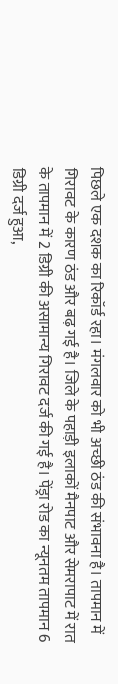पिछले एक दशक का रिकॉर्ड रहा। मंगलवार को भी अच्छी ठंड की संभावना है। तापमान में गिरावट के कारण ठंड और बढ़ गई है। जिले के पहाड़ी इलाकों मैनपाट और सेमरापाट में रात के तापमान में 2 डिग्री की असामान्य गिरावट दर्ज की गई है। पेंड्रा रोड का न्यूनतम तापमान 6 डिग्री दर्ज हुआ,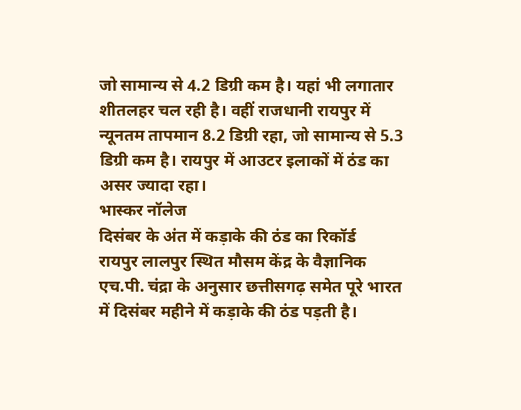जो सामान्य से 4.2 डिग्री कम है। यहां भी लगातार शीतलहर चल रही है। वहीं राजधानी रायपुर में न्यूनतम तापमान 8.2 डिग्री रहा, जो सामान्य से 5.3 डिग्री कम है। रायपुर में आउटर इलाकों में ठंड का असर ज्यादा रहा।
भास्कर नॉलेज
दिसंबर के अंत में कड़ाके की ठंड का रिकॉर्ड
रायपुर लालपुर स्थित मौसम केंद्र के वैज्ञानिक एच.पी. चंद्रा के अनुसार छत्तीसगढ़ समेत पूरे भारत में दिसंबर महीने में कड़ाके की ठंड पड़ती है।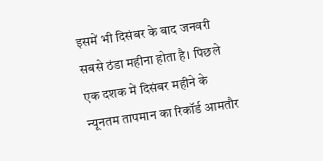इसमें भी दिसंबर के बाद जनवरी सबसे ठंडा महीना होता है। पिछले एक दशक में दिसंबर महीने के न्यूनतम तापमान का रिकॉर्ड आमतौर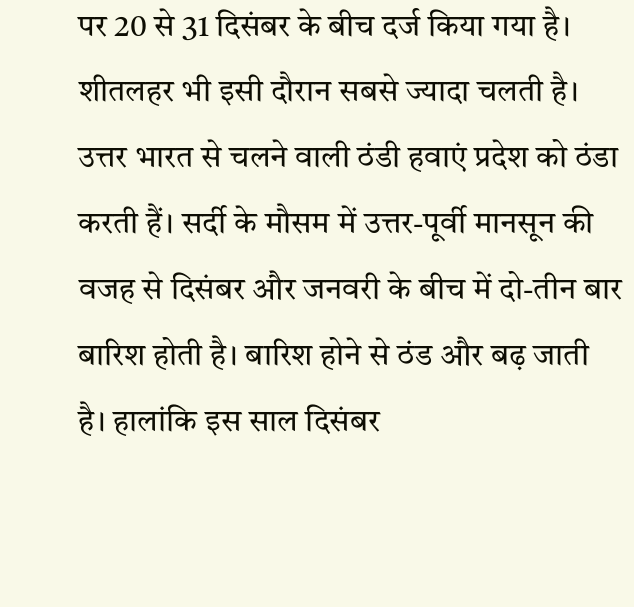पर 20 से 31 दिसंबर के बीच दर्ज किया गया है। शीतलहर भी इसी दौरान सबसे ज्यादा चलती है।
उत्तर भारत से चलने वाली ठंडी हवाएं प्रदेश को ठंडा करती हैं। सर्दी के मौसम में उत्तर-पूर्वी मानसून की वजह से दिसंबर और जनवरी के बीच में दो-तीन बार बारिश होती है। बारिश होने से ठंड और बढ़ जाती है। हालांकि इस साल दिसंबर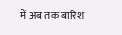में अब तक बारिश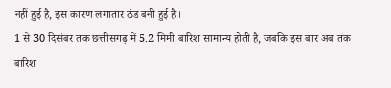नहीं हुई है, इस कारण लगातार ठंड बनी हुई है।
1 से 30 दिसंबर तक छत्तीसगढ़ में 5.2 मिमी बारिश सामान्य होती है, जबकि इस बार अब तक बारिश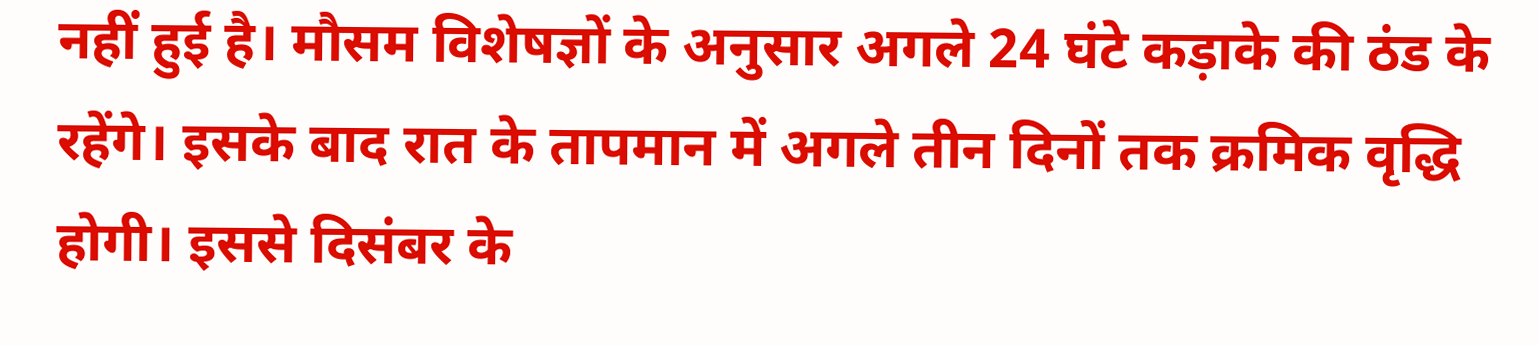नहीं हुई है। मौसम विशेषज्ञों के अनुसार अगले 24 घंटे कड़ाके की ठंड के रहेंगे। इसके बाद रात के तापमान में अगले तीन दिनों तक क्रमिक वृद्धि होगी। इससे दिसंबर के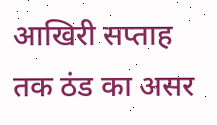आखिरी सप्ताह तक ठंड का असर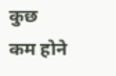कुछ कम होने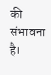की संभावना है।